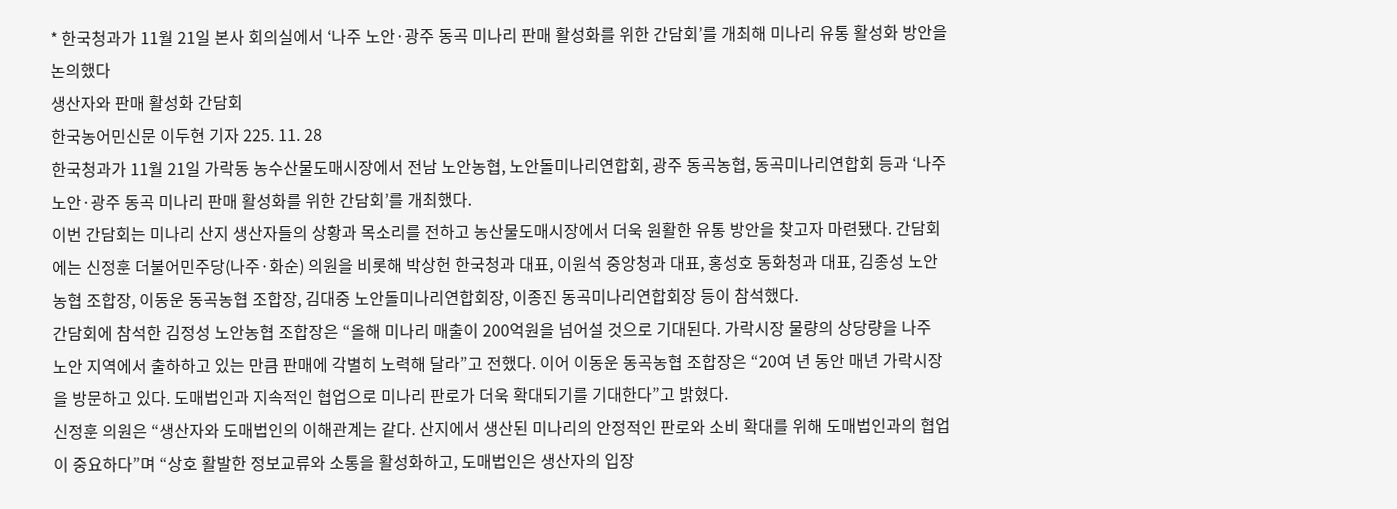* 한국청과가 11월 21일 본사 회의실에서 ‘나주 노안·광주 동곡 미나리 판매 활성화를 위한 간담회’를 개최해 미나리 유통 활성화 방안을 논의했다
생산자와 판매 활성화 간담회
한국농어민신문 이두현 기자 225. 11. 28
한국청과가 11월 21일 가락동 농수산물도매시장에서 전남 노안농협, 노안돌미나리연합회, 광주 동곡농협, 동곡미나리연합회 등과 ‘나주 노안·광주 동곡 미나리 판매 활성화를 위한 간담회’를 개최했다.
이번 간담회는 미나리 산지 생산자들의 상황과 목소리를 전하고 농산물도매시장에서 더욱 원활한 유통 방안을 찾고자 마련됐다. 간담회에는 신정훈 더불어민주당(나주·화순) 의원을 비롯해 박상헌 한국청과 대표, 이원석 중앙청과 대표, 홍성호 동화청과 대표, 김종성 노안농협 조합장, 이동운 동곡농협 조합장, 김대중 노안돌미나리연합회장, 이종진 동곡미나리연합회장 등이 참석했다.
간담회에 참석한 김정성 노안농협 조합장은 “올해 미나리 매출이 200억원을 넘어설 것으로 기대된다. 가락시장 물량의 상당량을 나주 노안 지역에서 출하하고 있는 만큼 판매에 각별히 노력해 달라”고 전했다. 이어 이동운 동곡농협 조합장은 “20여 년 동안 매년 가락시장을 방문하고 있다. 도매법인과 지속적인 협업으로 미나리 판로가 더욱 확대되기를 기대한다”고 밝혔다.
신정훈 의원은 “생산자와 도매법인의 이해관계는 같다. 산지에서 생산된 미나리의 안정적인 판로와 소비 확대를 위해 도매법인과의 협업이 중요하다”며 “상호 활발한 정보교류와 소통을 활성화하고, 도매법인은 생산자의 입장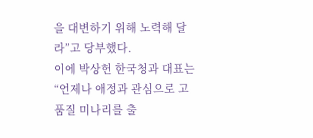을 대변하기 위해 노력해 달라”고 당부했다.
이에 박상헌 한국청과 대표는 “언제나 애정과 관심으로 고품질 미나리를 출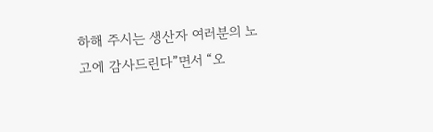하해 주시는 생산자 여러분의 노고에 감사드린다”면서 “오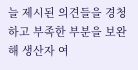늘 제시된 의견들을 경청하고 부족한 부분을 보완해 생산자 여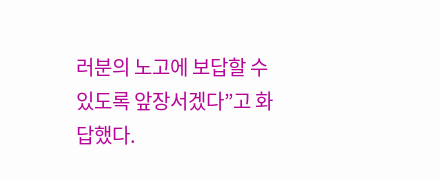러분의 노고에 보답할 수 있도록 앞장서겠다”고 화답했다.